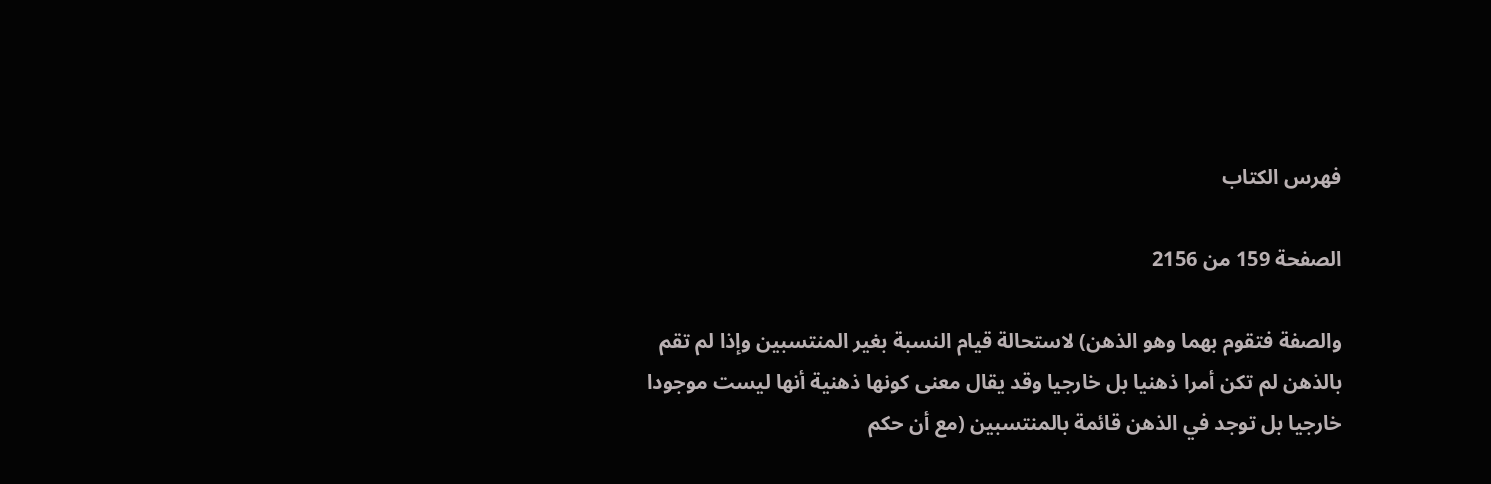فهرس الكتاب

الصفحة 159 من 2156

والصفة فتقوم بهما وهو الذهن) لاستحالة قيام النسبة بغير المنتسبين وإذا لم تقم بالذهن لم تكن أمرا ذهنيا بل خارجيا وقد يقال معنى كونها ذهنية أنها ليست موجودا خارجيا بل توجد في الذهن قائمة بالمنتسبين (مع أن حكم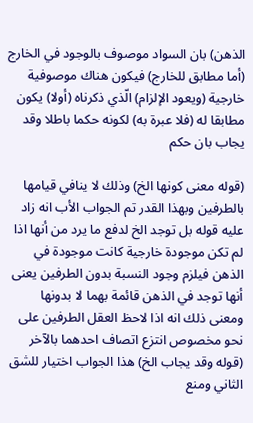الذهن) بان السواد موصوف بالوجود في الخارج (أما مطابق للخارج) فيكون هناك موصوفية خارجية (ويعود الإلزام) الّذي ذكرناه (أولا) يكون مطابقا له (فلا عبرة به) لكونه حكما باطلا وقد يجاب بان حكم

(قوله معنى كونها الخ) وذلك لا ينافي قيامها بالطرفين وبهذا القدر تم الجواب الأب انه زاد عليه قوله بل توجد الخ لدفع ما يرد من أنها اذا لم تكن موجودة خارجية كانت موجودة في الذهن فيلزم وجود النسبة بدون الطرفين يعنى أنها توجد في الذهن قائمة بهما لا بدونها ومعنى ذلك انه اذا لاحظ العقل الطرفين على نحو مخصوص انتزع اتصاف احدهما بالآخر (قوله وقد يجاب الخ) هذا الجواب اختيار للشق الثاني ومنع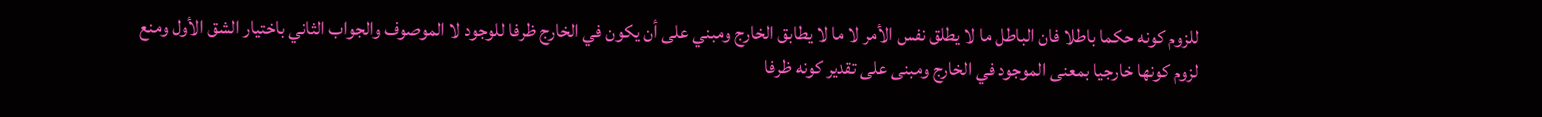للزوم كونه حكما باطلا فان الباطل ما لا يطلق نفس الأمر لا ما لا يطابق الخارج ومبني على أن يكون في الخارج ظرفا للوجود لا الموصوف والجواب الثاني باختيار الشق الأول ومنع لزوم كونها خارجيا بمعنى الموجود في الخارج ومبنى على تقدير كونه ظرفا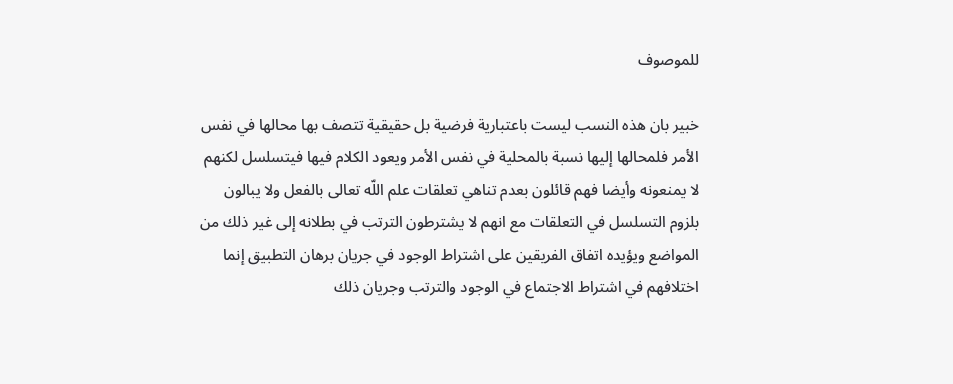للموصوف

خبير بان هذه النسب ليست باعتبارية فرضية بل حقيقية تتصف بها محالها في نفس الأمر فلمحالها إليها نسبة بالمحلية في نفس الأمر ويعود الكلام فيها فيتسلسل لكنهم لا يمنعونه وأيضا فهم قائلون بعدم تناهي تعلقات علم اللّه تعالى بالفعل ولا يبالون بلزوم التسلسل في التعلقات مع انهم لا يشترطون الترتب في بطلانه إلى غير ذلك من المواضع ويؤيده اتفاق الفريقين على اشتراط الوجود في جريان برهان التطبيق إنما اختلافهم في اشتراط الاجتماع في الوجود والترتب وجريان ذلك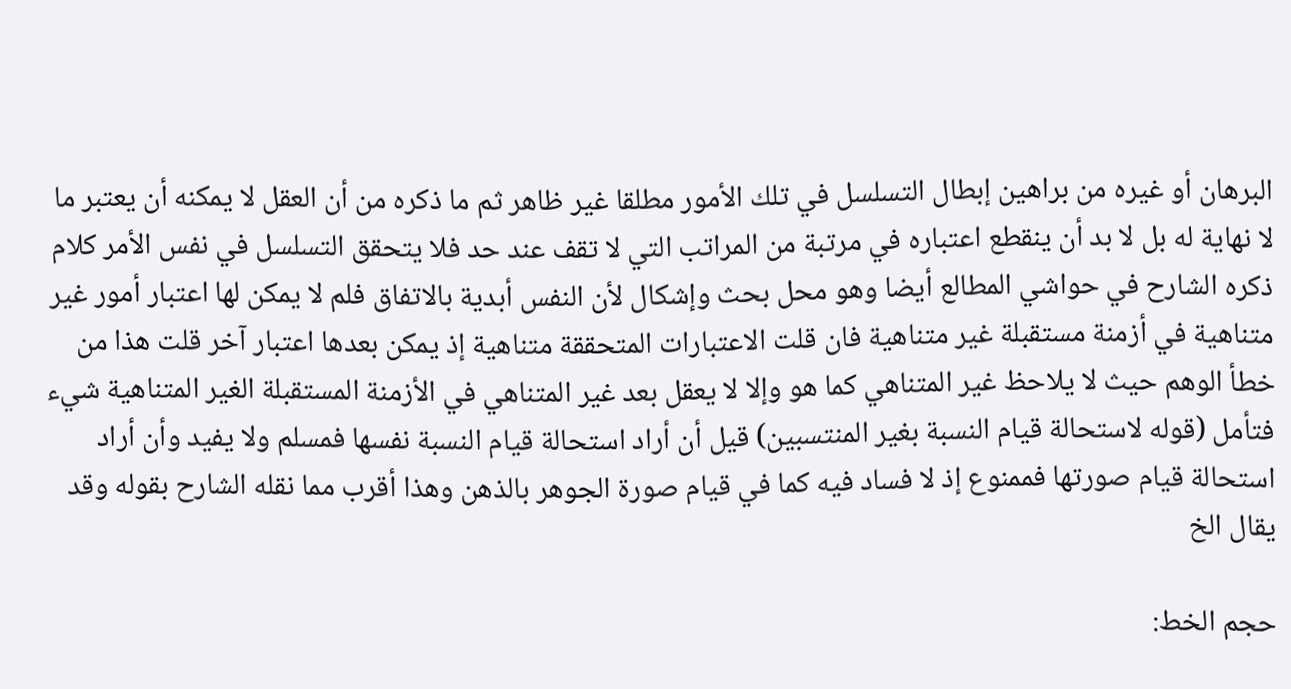البرهان أو غيره من براهين إبطال التسلسل في تلك الأمور مطلقا غير ظاهر ثم ما ذكره من أن العقل لا يمكنه أن يعتبر ما لا نهاية له بل لا بد أن ينقطع اعتباره في مرتبة من المراتب التي لا تقف عند حد فلا يتحقق التسلسل في نفس الأمر كلام ذكره الشارح في حواشي المطالع أيضا وهو محل بحث وإشكال لأن النفس أبدية بالاتفاق فلم لا يمكن لها اعتبار أمور غير متناهية في أزمنة مستقبلة غير متناهية فان قلت الاعتبارات المتحققة متناهية إذ يمكن بعدها اعتبار آخر قلت هذا من خطأ الوهم حيث لا يلاحظ غير المتناهي كما هو وإلا لا يعقل بعد غير المتناهي في الأزمنة المستقبلة الغير المتناهية شيء فتأمل (قوله لاستحالة قيام النسبة بغير المنتسبين) قيل أن أراد استحالة قيام النسبة نفسها فمسلم ولا يفيد وأن أراد استحالة قيام صورتها فممنوع إذ لا فساد فيه كما في قيام صورة الجوهر بالذهن وهذا أقرب مما نقله الشارح بقوله وقد يقال الخ

حجم الخط: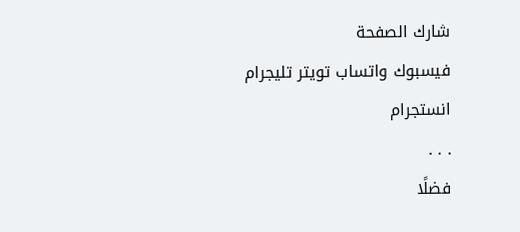شارك الصفحة
فيسبوك واتساب تويتر تليجرام انستجرام
. . .
فضلًا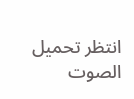انتظر تحميل الصوت